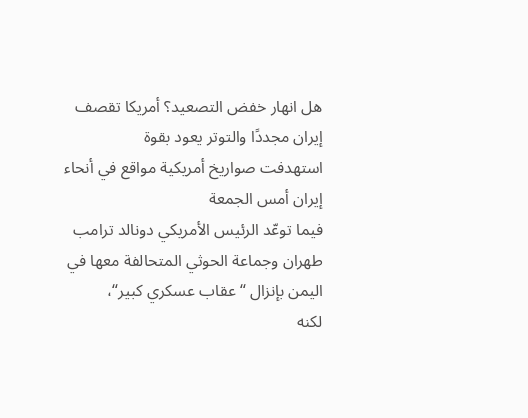هل انهار خفض التصعيد؟ أمريكا تقصف إيران مجددًا والتوتر يعود بقوة
استهدفت صواريخ أمريكية مواقع في أنحاء إيران أمس الجمعة
فيما توعّد الرئيس الأمريكي دونالد ترامب طهران وجماعة الحوثي المتحالفة معها في اليمن بإنزال “عقاب عسكري كبير“،
لكنه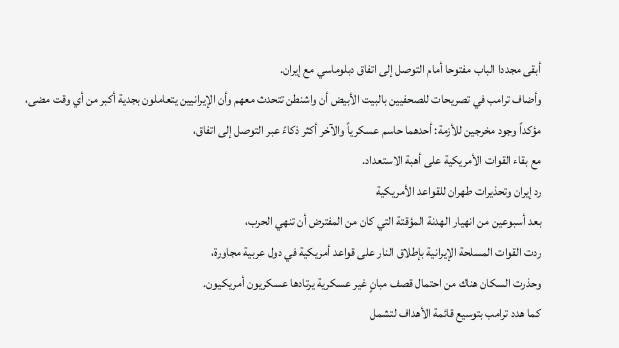أبقى مجددا الباب مفتوحا أمام التوصل إلى اتفاق دبلوماسي مع إيران.
وأضاف ترامب في تصريحات للصحفيين بالبيت الأبيض أن واشنطن تتحدث معهم وأن الإيرانيين يتعاملون بجدية أكبر من أي وقت مضى،
مؤكداً وجود مخرجين للأزمة: أحدهما حاسم عسكرياً والآخر أكثر ذكاءً عبر التوصل إلى اتفاق،
مع بقاء القوات الأمريكية على أهبة الاستعداد.
رد إيران وتحذيرات طهران للقواعد الأمريكية
بعد أسبوعين من انهيار الهدنة المؤقتة التي كان من المفترض أن تنهي الحرب،
ردت القوات المسلحة الإيرانية بإطلاق النار على قواعد أمريكية في دول عربية مجاورة،
وحذرت السكان هناك من احتمال قصف مبانٍ غير عسكرية يرتادها عسكريون أمريكيون.
كما هدد ترامب بتوسيع قائمة الأهداف لتشمل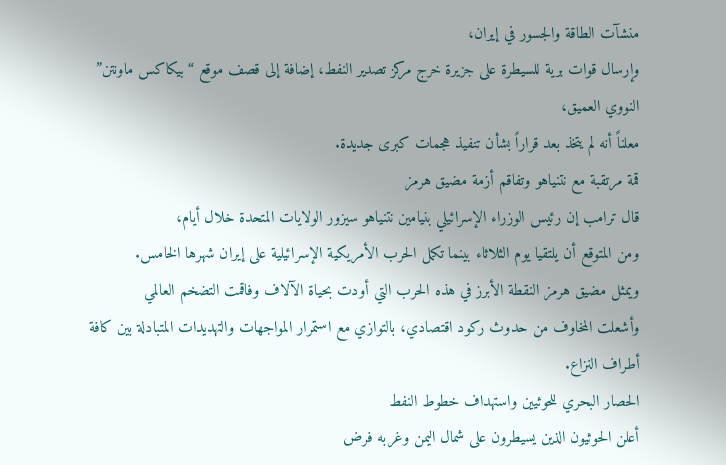منشآت الطاقة والجسور في إيران،
وإرسال قوات برية للسيطرة على جزيرة خرج مركز تصدير النفط، إضافة إلى قصف موقع “بيكاكس ماونتن” النووي العميق،
معلناً أنه لم يتخذ بعد قراراً بشأن تنفيذ هجمات كبرى جديدة.
قمة مرتقبة مع نتنياهو وتفاقم أزمة مضيق هرمز
قال ترامب إن رئيس الوزراء الإسرائيلي بنيامين نتنياهو سيزور الولايات المتحدة خلال أيام،
ومن المتوقع أن يلتقيا يوم الثلاثاء بينما تكمل الحرب الأمريكية الإسرائيلية على إيران شهرها الخامس.
ويمثل مضيق هرمز النقطة الأبرز في هذه الحرب التي أودت بحياة الآلاف وفاقمت التضخم العالمي
وأشعلت المخاوف من حدوث ركود اقتصادي، بالتوازي مع استمرار المواجهات والتهديدات المتبادلة بين كافة أطراف النزاع.
الحصار البحري للحوثيين واستهداف خطوط النفط
أعلن الحوثيون الذين يسيطرون على شمال اليمن وغربه فرض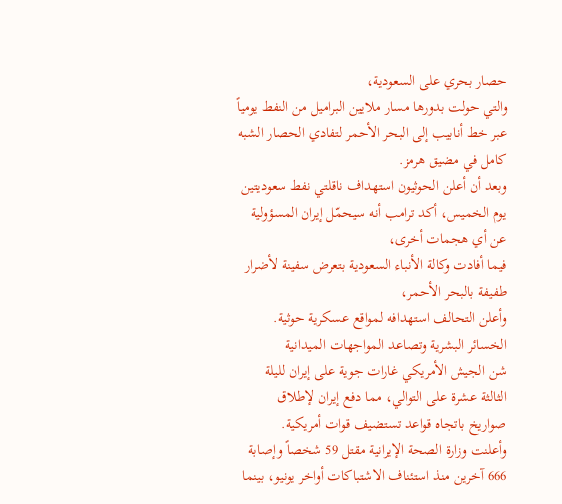حصار بحري على السعودية،
والتي حولت بدورها مسار ملايين البراميل من النفط يومياً عبر خط أنابيب إلى البحر الأحمر لتفادي الحصار الشبه كامل في مضيق هرمز.
وبعد أن أعلن الحوثيون استهداف ناقلتي نفط سعوديتين يوم الخميس، أكد ترامب أنه سيحمّل إيران المسؤولية عن أي هجمات أخرى،
فيما أفادت وكالة الأنباء السعودية بتعرض سفينة لأضرار طفيفة بالبحر الأحمر،
وأعلن التحالف استهدافه لمواقع عسكرية حوثية.
الخسائر البشرية وتصاعد المواجهات الميدانية
شن الجيش الأمريكي غارات جوية على إيران لليلة الثالثة عشرة على التوالي، مما دفع إيران لإطلاق صواريخ باتجاه قواعد تستضيف قوات أمريكية.
وأعلنت وزارة الصحة الإيرانية مقتل 59 شخصاً وإصابة 666 آخرين منذ استئناف الاشتباكات أواخر يونيو، بينما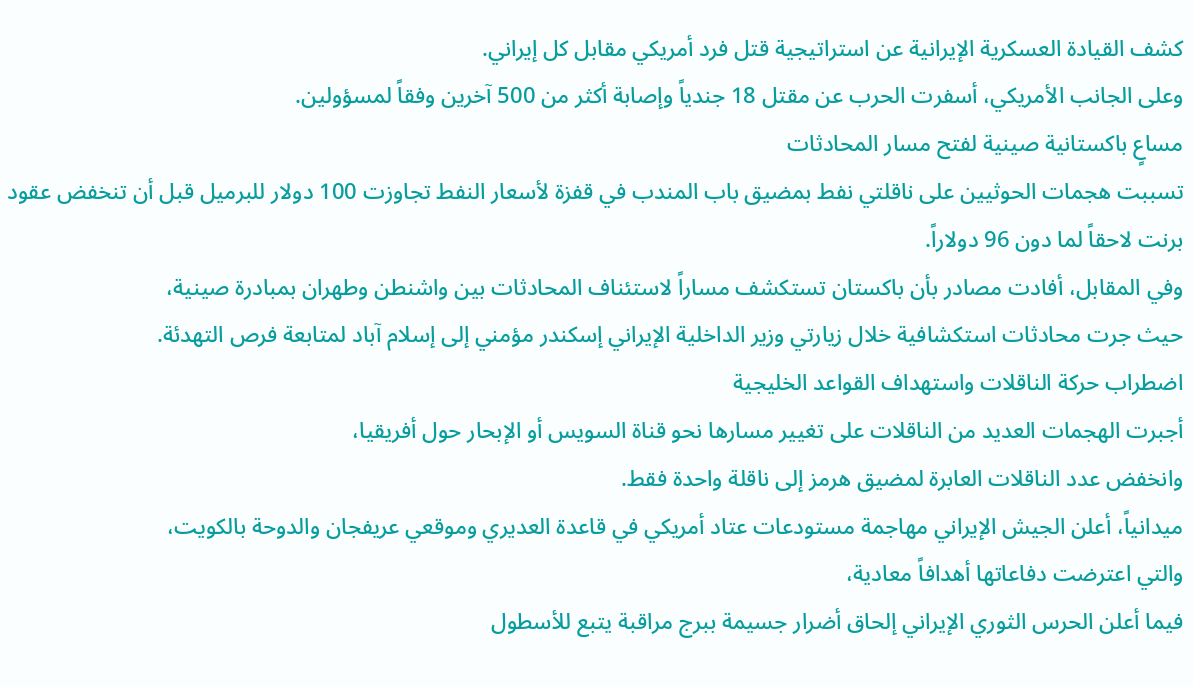كشف القيادة العسكرية الإيرانية عن استراتيجية قتل فرد أمريكي مقابل كل إيراني.
وعلى الجانب الأمريكي، أسفرت الحرب عن مقتل 18 جندياً وإصابة أكثر من 500 آخرين وفقاً لمسؤولين.
مساعٍ باكستانية صينية لفتح مسار المحادثات
تسببت هجمات الحوثيين على ناقلتي نفط بمضيق باب المندب في قفزة لأسعار النفط تجاوزت 100 دولار للبرميل قبل أن تنخفض عقود برنت لاحقاً لما دون 96 دولاراً.
وفي المقابل، أفادت مصادر بأن باكستان تستكشف مساراً لاستئناف المحادثات بين واشنطن وطهران بمبادرة صينية،
حيث جرت محادثات استكشافية خلال زيارتي وزير الداخلية الإيراني إسكندر مؤمني إلى إسلام آباد لمتابعة فرص التهدئة.
اضطراب حركة الناقلات واستهداف القواعد الخليجية
أجبرت الهجمات العديد من الناقلات على تغيير مسارها نحو قناة السويس أو الإبحار حول أفريقيا،
وانخفض عدد الناقلات العابرة لمضيق هرمز إلى ناقلة واحدة فقط.
ميدانياً، أعلن الجيش الإيراني مهاجمة مستودعات عتاد أمريكي في قاعدة العديري وموقعي عريفجان والدوحة بالكويت،
والتي اعترضت دفاعاتها أهدافاً معادية،
فيما أعلن الحرس الثوري الإيراني إلحاق أضرار جسيمة ببرج مراقبة يتبع للأسطول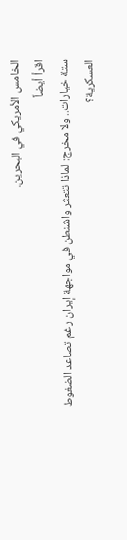الخامس الأمريكي في البحرين.
اقرأ أيضاً
ستة خيارات.. ولا مخرج: لماذا تتعثر واشنطن في مواجهة إيران رغم تصاعد الضغوط العسكرية؟